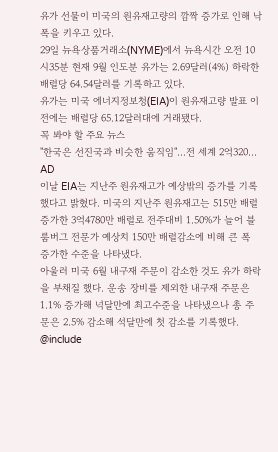유가 선물이 미국의 원유재고량의 깜짝 증가로 인해 낙폭을 키우고 있다.
29일 뉴욕상품거래소(NYME)에서 뉴욕시간 오전 10시35분 현재 9월 인도분 유가는 2.69달러(4%) 하락한 배럴당 64.54달러를 기록하고 있다.
유가는 미국 에너지정보청(EIA)이 원유재고량 발표 이전에는 배럴당 65.12달러대에 거래됐다.
꼭 봐야 할 주요 뉴스
"한국은 선진국과 비슷한 움직임"…전 세계 2억320...
AD
이날 EIA는 지난주 원유재고가 예상밖의 증가를 기록했다고 밝혔다. 미국의 지난주 원유재고는 515만 배럴 증가한 3억4780만 배럴로 전주대비 1.50%가 늘어 블룸버그 전문가 예상치 150만 배럴감소에 비해 큰 폭 증가한 수준을 나타냈다.
아울러 미국 6월 내구재 주문이 감소한 것도 유가 하락을 부채질 했다. 운송 장비를 제외한 내구재 주문은 1.1% 증가해 넉달만에 최고수준을 나타냈으나 총 주문은 2.5% 감소해 석달만에 첫 감소를 기록했다.
@include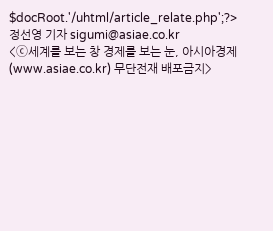$docRoot.'/uhtml/article_relate.php';?>
정선영 기자 sigumi@asiae.co.kr
<ⓒ세계를 보는 창 경제를 보는 눈, 아시아경제(www.asiae.co.kr) 무단전재 배포금지>